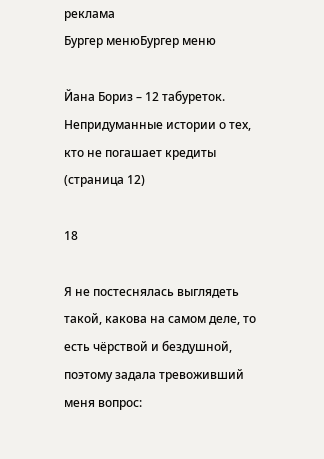реклама
Бургер менюБургер меню

Йана Бориз – 12 табуреток. Непридуманные истории о тех, кто не погашает кредиты (страница 12)

18

Я не постеснялась выглядеть такой, какова на самом деле, то есть чёрствой и бездушной, поэтому задала тревоживший меня вопрос: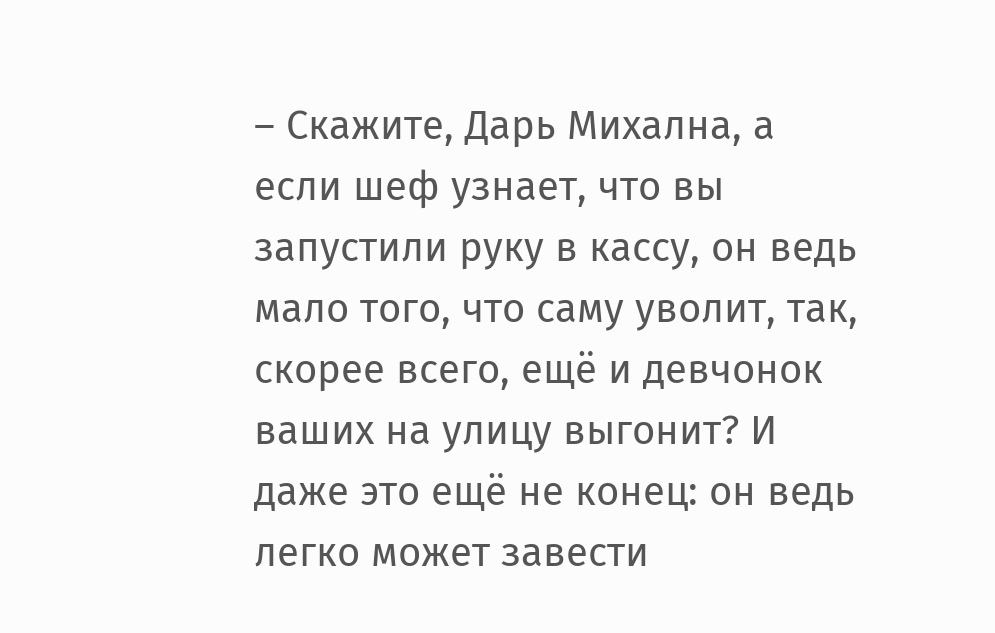– Скажите, Дарь Михална, а если шеф узнает, что вы запустили руку в кассу, он ведь мало того, что саму уволит, так, скорее всего, ещё и девчонок ваших на улицу выгонит? И даже это ещё не конец: он ведь легко может завести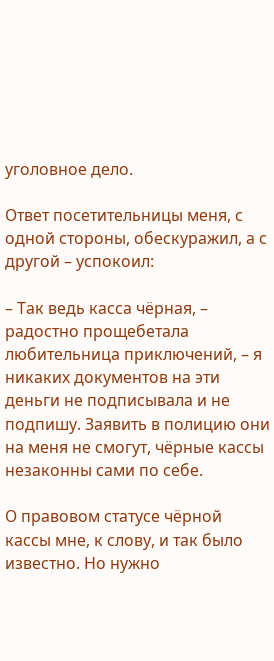уголовное дело.

Ответ посетительницы меня, с одной стороны, обескуражил, а с другой – успокоил:

– Так ведь касса чёрная, – радостно прощебетала любительница приключений, – я никаких документов на эти деньги не подписывала и не подпишу. Заявить в полицию они на меня не смогут, чёрные кассы незаконны сами по себе.

О правовом статусе чёрной кассы мне, к слову, и так было известно. Но нужно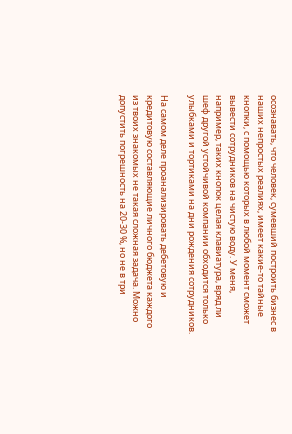осознавать, что человек, сумевший построить бизнес в наших непростых реалиях, имеет какие-то тайные кнопки, с помощью которых в любой момент сможет вывести сотрудников на чистую воду. У меня, например, таких кнопок целая клавиатура, вряд ли шеф другой устойчивой компании обходится только улыбками и тортиками на дни рождения сотрудников.

На самом деле проанализировать дебетовую и кредитовую составляющие личного бюджета каждого из твоих знакомых не такая сложная задача. Можно допустить погрешность на 20-30 %, но не в три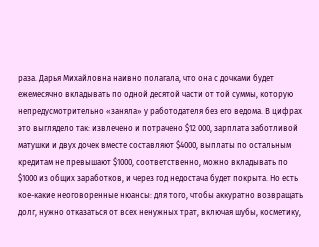раза. Дарья Михайловна наивно полагала, что она с дочками будет ежемесячно вкладывать по одной десятой части от той суммы, которую непредусмотрительно «заняла» у работодателя без его ведома. В цифрах это выглядело так: извлечено и потрачено $12 000, зарплата заботливой матушки и двух дочек вместе составляют $4000, выплаты по остальным кредитам не превышают $1000, соответственно, можно вкладывать по $1000 из общих заработков, и через год недостача будет покрыта. Но есть кое-какие неоговоренные нюансы: для того, чтобы аккуратно возвращать долг, нужно отказаться от всех ненужных трат, включая шубы, косметику,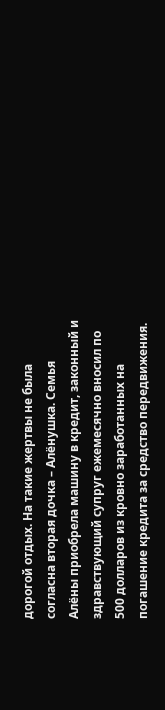дорогой отдых. На такие жертвы не была согласна вторая дочка – Алёнушка. Семья Алёны приобрела машину в кредит, законный и здравствующий супруг ежемесячно вносил по 500 долларов из кровно заработанных на погашение кредита за средство передвижения.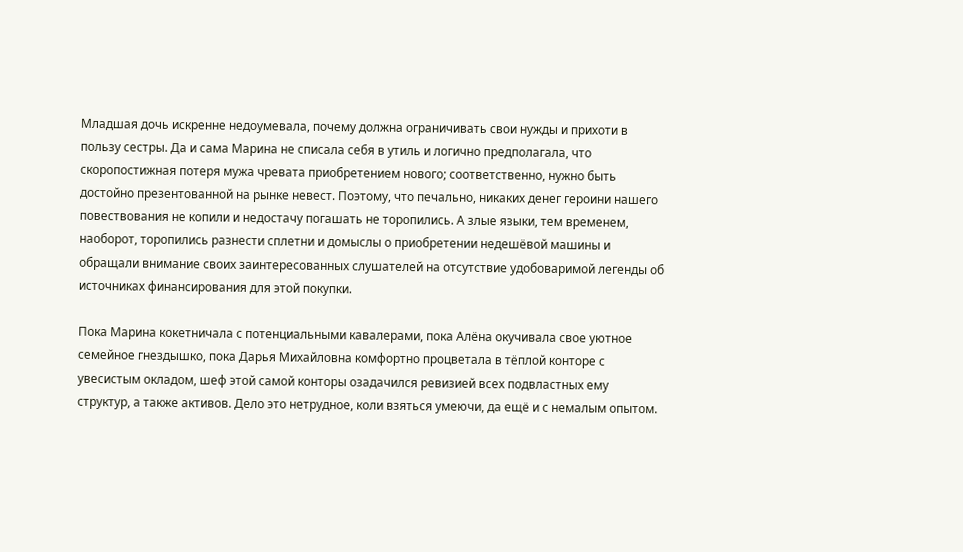Младшая дочь искренне недоумевала, почему должна ограничивать свои нужды и прихоти в пользу сестры. Да и сама Марина не списала себя в утиль и логично предполагала, что скоропостижная потеря мужа чревата приобретением нового; соответственно, нужно быть достойно презентованной на рынке невест. Поэтому, что печально, никаких денег героини нашего повествования не копили и недостачу погашать не торопились. А злые языки, тем временем, наоборот, торопились разнести сплетни и домыслы о приобретении недешёвой машины и обращали внимание своих заинтересованных слушателей на отсутствие удобоваримой легенды об источниках финансирования для этой покупки.

Пока Марина кокетничала с потенциальными кавалерами, пока Алёна окучивала свое уютное семейное гнездышко, пока Дарья Михайловна комфортно процветала в тёплой конторе с увесистым окладом, шеф этой самой конторы озадачился ревизией всех подвластных ему структур, а также активов. Дело это нетрудное, коли взяться умеючи, да ещё и с немалым опытом.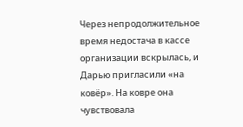Через непродолжительное время недостача в кассе организации вскрылась, и Дарью пригласили «на ковёр». На ковре она чувствовала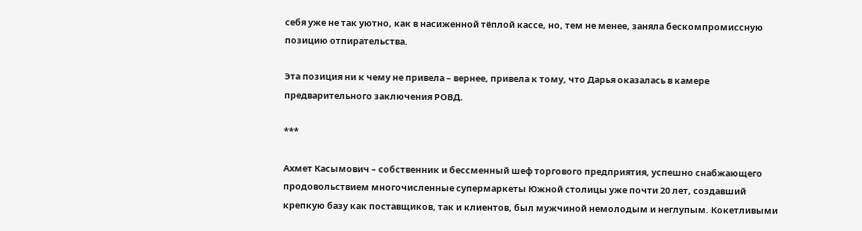себя уже не так уютно, как в насиженной тёплой кассе, но, тем не менее, заняла бескомпромиссную позицию отпирательства.

Эта позиция ни к чему не привела – вернее, привела к тому, что Дарья оказалась в камере предварительного заключения РОВД.

***

Ахмет Касымович – собственник и бессменный шеф торгового предприятия, успешно снабжающего продовольствием многочисленные супермаркеты Южной столицы уже почти 20 лет, создавший крепкую базу как поставщиков, так и клиентов, был мужчиной немолодым и неглупым. Кокетливыми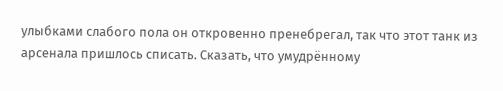улыбками слабого пола он откровенно пренебрегал, так что этот танк из арсенала пришлось списать. Сказать, что умудрённому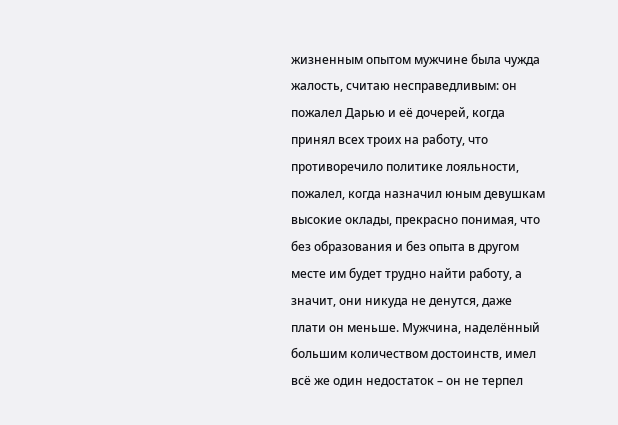жизненным опытом мужчине была чужда жалость, считаю несправедливым: он пожалел Дарью и её дочерей, когда принял всех троих на работу, что противоречило политике лояльности, пожалел, когда назначил юным девушкам высокие оклады, прекрасно понимая, что без образования и без опыта в другом месте им будет трудно найти работу, а значит, они никуда не денутся, даже плати он меньше. Мужчина, наделённый большим количеством достоинств, имел всё же один недостаток – он не терпел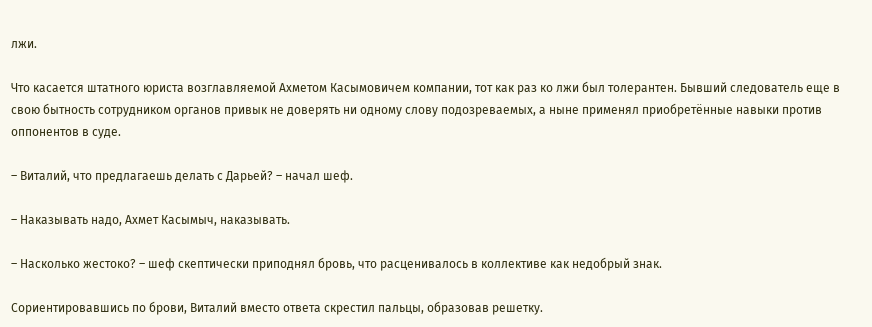лжи.

Что касается штатного юриста возглавляемой Ахметом Касымовичем компании, тот как раз ко лжи был толерантен. Бывший следователь еще в свою бытность сотрудником органов привык не доверять ни одному слову подозреваемых, а ныне применял приобретённые навыки против оппонентов в суде.

– Виталий, что предлагаешь делать с Дарьей? – начал шеф.

– Наказывать надо, Ахмет Касымыч, наказывать.

– Насколько жестоко? – шеф скептически приподнял бровь, что расценивалось в коллективе как недобрый знак.

Сориентировавшись по брови, Виталий вместо ответа скрестил пальцы, образовав решетку.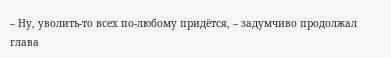– Ну, уволить-то всех по-любому придётся, – задумчиво продолжал глава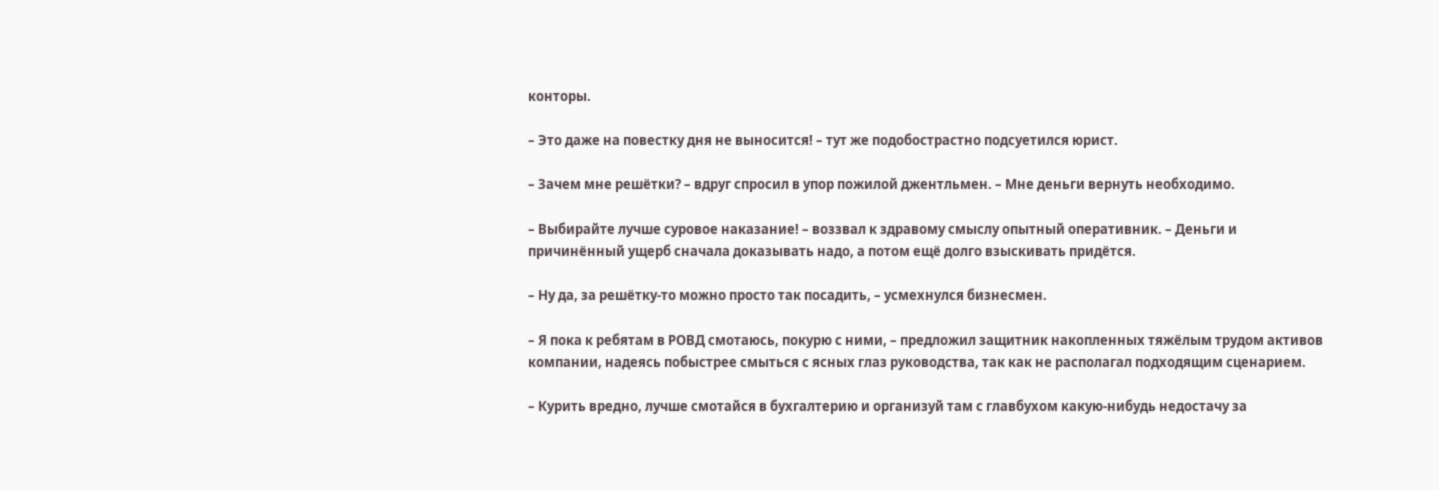конторы.

– Это даже на повестку дня не выносится! – тут же подобострастно подсуетился юрист.

– Зачем мне решётки? – вдруг спросил в упор пожилой джентльмен. – Мне деньги вернуть необходимо.

– Выбирайте лучше суровое наказание! – воззвал к здравому смыслу опытный оперативник. – Деньги и причинённый ущерб сначала доказывать надо, а потом ещё долго взыскивать придётся.

– Ну да, за решётку-то можно просто так посадить, – усмехнулся бизнесмен.

– Я пока к ребятам в РОВД смотаюсь, покурю с ними, – предложил защитник накопленных тяжёлым трудом активов компании, надеясь побыстрее смыться с ясных глаз руководства, так как не располагал подходящим сценарием.

– Курить вредно, лучше смотайся в бухгалтерию и организуй там с главбухом какую-нибудь недостачу за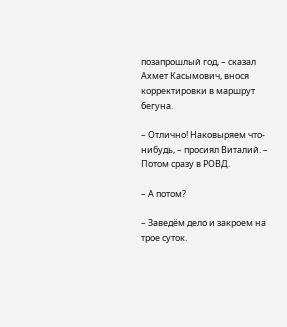позапрошлый год, – сказал Ахмет Касымович, внося корректировки в маршрут бегуна.

– Отлично! Наковыряем что-нибудь, – просиял Виталий. – Потом сразу в РОВД.

– А потом?

– Заведём дело и закроем на трое суток.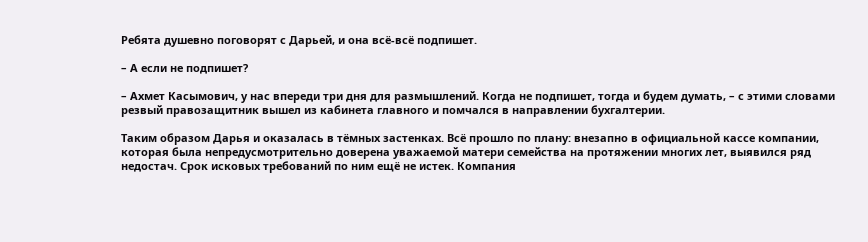Ребята душевно поговорят с Дарьей, и она всё-всё подпишет.

– А если не подпишет?

– Ахмет Касымович, у нас впереди три дня для размышлений. Когда не подпишет, тогда и будем думать, – с этими словами резвый правозащитник вышел из кабинета главного и помчался в направлении бухгалтерии.

Таким образом Дарья и оказалась в тёмных застенках. Всё прошло по плану: внезапно в официальной кассе компании, которая была непредусмотрительно доверена уважаемой матери семейства на протяжении многих лет, выявился ряд недостач. Срок исковых требований по ним ещё не истек. Компания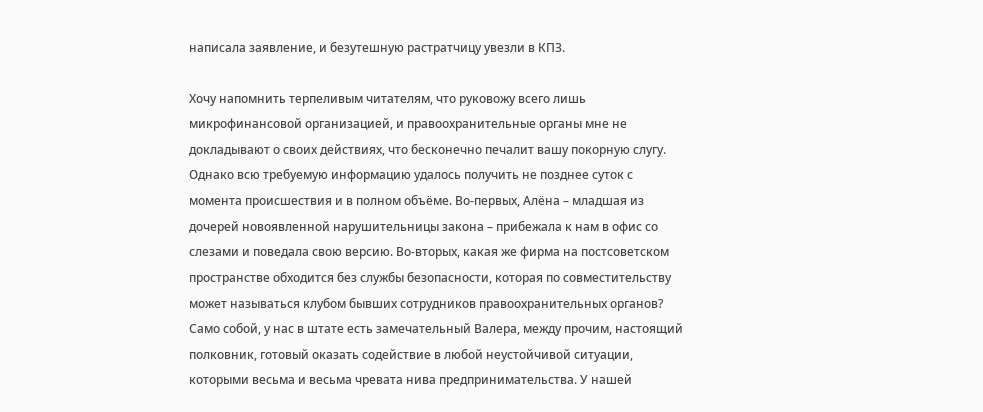написала заявление, и безутешную растратчицу увезли в КПЗ.

Хочу напомнить терпеливым читателям, что руковожу всего лишь микрофинансовой организацией, и правоохранительные органы мне не докладывают о своих действиях, что бесконечно печалит вашу покорную слугу. Однако всю требуемую информацию удалось получить не позднее суток с момента происшествия и в полном объёме. Во-первых, Алёна – младшая из дочерей новоявленной нарушительницы закона – прибежала к нам в офис со слезами и поведала свою версию. Во-вторых, какая же фирма на постсоветском пространстве обходится без службы безопасности, которая по совместительству может называться клубом бывших сотрудников правоохранительных органов? Само собой, у нас в штате есть замечательный Валера, между прочим, настоящий полковник, готовый оказать содействие в любой неустойчивой ситуации, которыми весьма и весьма чревата нива предпринимательства. У нашей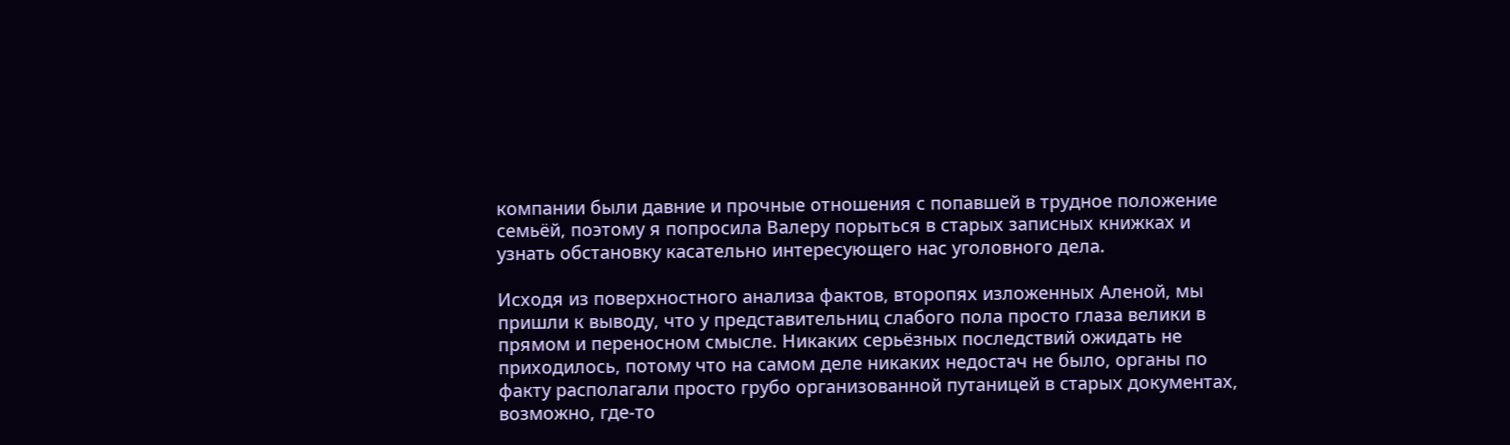компании были давние и прочные отношения с попавшей в трудное положение семьёй, поэтому я попросила Валеру порыться в старых записных книжках и узнать обстановку касательно интересующего нас уголовного дела.

Исходя из поверхностного анализа фактов, второпях изложенных Аленой, мы пришли к выводу, что у представительниц слабого пола просто глаза велики в прямом и переносном смысле. Никаких серьёзных последствий ожидать не приходилось, потому что на самом деле никаких недостач не было, органы по факту располагали просто грубо организованной путаницей в старых документах, возможно, где-то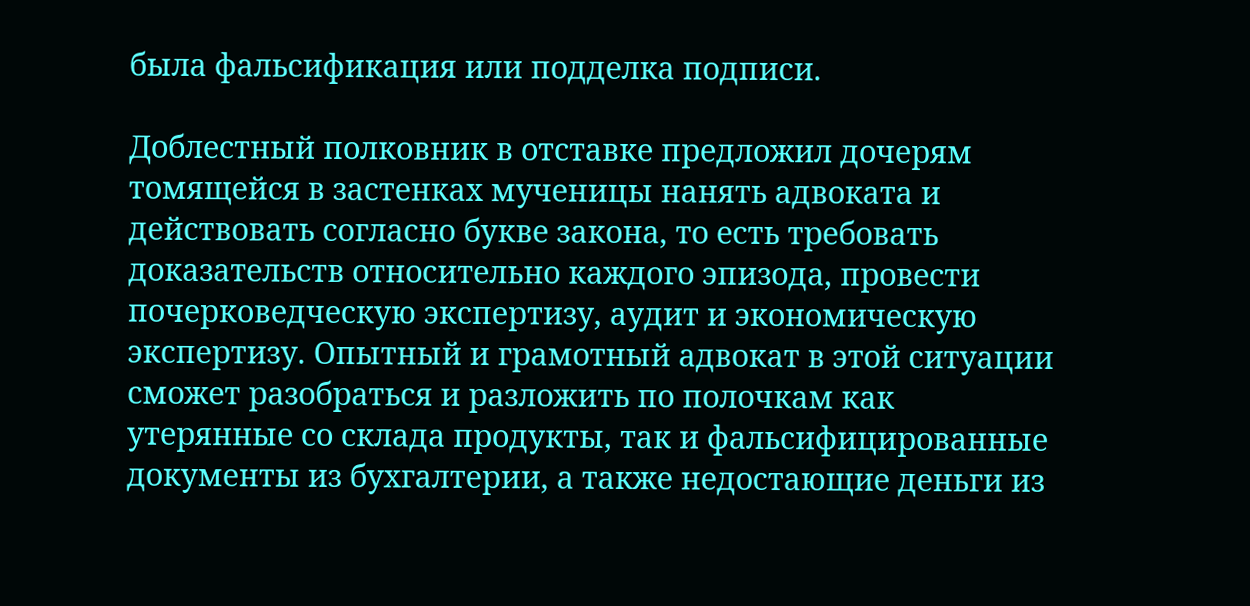была фальсификация или подделка подписи.

Доблестный полковник в отставке предложил дочерям томящейся в застенках мученицы нанять адвоката и действовать согласно букве закона, то есть требовать доказательств относительно каждого эпизода, провести почерковедческую экспертизу, аудит и экономическую экспертизу. Опытный и грамотный адвокат в этой ситуации сможет разобраться и разложить по полочкам как утерянные со склада продукты, так и фальсифицированные документы из бухгалтерии, а также недостающие деньги из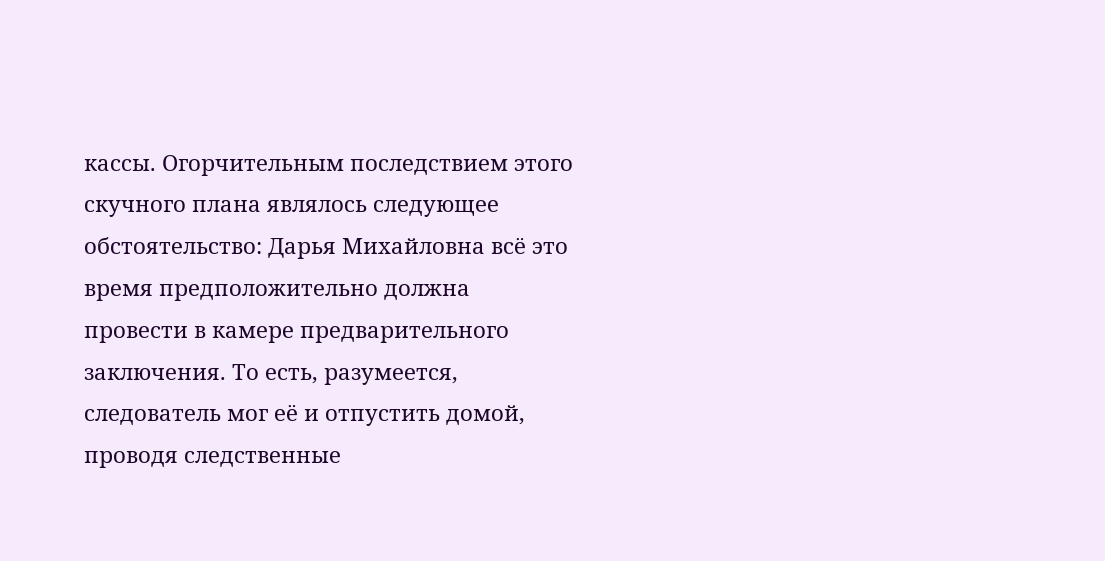кассы. Огорчительным последствием этого скучного плана являлось следующее обстоятельство: Дарья Михайловна всё это время предположительно должна провести в камере предварительного заключения. То есть, разумеется, следователь мог её и отпустить домой, проводя следственные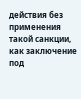действия без применения такой санкции, как заключение под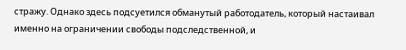стражу. Однако здесь подсуетился обманутый работодатель, который настаивал именно на ограничении свободы подследственной, и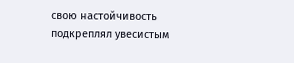свою настойчивость подкреплял увесистым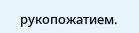рукопожатием.